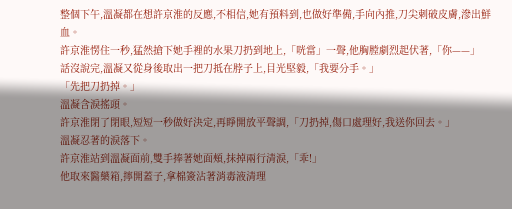整個下午,溫凝都在想許京淮的反應,不相信,她有預料到,也做好準備,手向內推,刀尖刺破皮膚,滲出鮮血。
許京淮愣住一秒,猛然搶下她手裡的水果刀扔到地上,「咣當」一聲,他胸膛劇烈起伏著,「你——」
話沒說完,溫凝又從身後取出一把刀抵在脖子上,目光堅毅,「我要分手。」
「先把刀扔掉。」
溫凝含淚搖頭。
許京淮閉了閉眼,短短一秒做好決定,再睜開放平聲調,「刀扔掉,傷口處理好,我送你回去。」
溫凝忍著的淚落下。
許京淮站到溫凝面前,雙手捧著她面頰,抹掉兩行清淚,「乖!」
他取來醫藥箱,擰開蓋子,拿棉簽沾著消毒液清理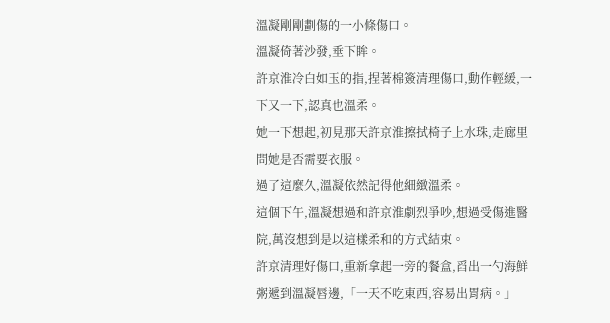溫凝剛剛劃傷的一小條傷口。
溫凝倚著沙發,垂下眸。
許京淮冷白如玉的指,捏著棉簽清理傷口,動作輕緩,一下又一下,認真也溫柔。
她一下想起,初見那天許京淮擦拭椅子上水珠,走廊里問她是否需要衣服。
過了這麼久,溫凝依然記得他細緻溫柔。
這個下午,溫凝想過和許京淮劇烈爭吵,想過受傷進醫院,萬沒想到是以這樣柔和的方式結束。
許京清理好傷口,重新拿起一旁的餐盒,舀出一勺海鮮粥遞到溫凝唇邊,「一天不吃東西,容易出胃病。」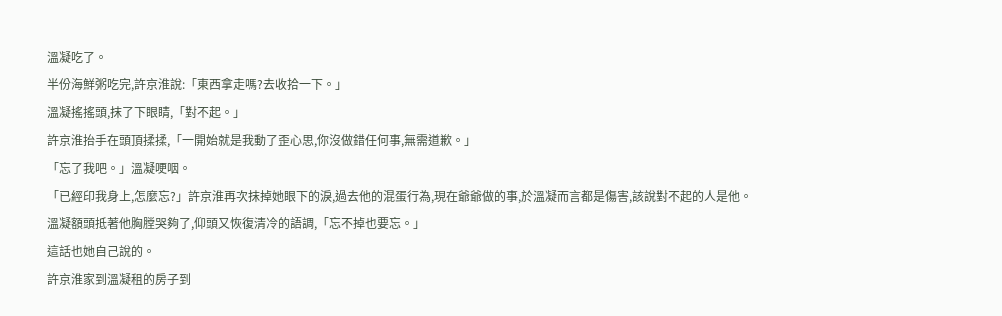溫凝吃了。
半份海鮮粥吃完,許京淮說:「東西拿走嗎?去收拾一下。」
溫凝搖搖頭,抹了下眼睛,「對不起。」
許京淮抬手在頭頂揉揉,「一開始就是我動了歪心思,你沒做錯任何事,無需道歉。」
「忘了我吧。」溫凝哽咽。
「已經印我身上,怎麼忘?」許京淮再次抹掉她眼下的淚,過去他的混蛋行為,現在爺爺做的事,於溫凝而言都是傷害,該說對不起的人是他。
溫凝額頭抵著他胸膛哭夠了,仰頭又恢復清冷的語調,「忘不掉也要忘。」
這話也她自己說的。
許京淮家到溫凝租的房子到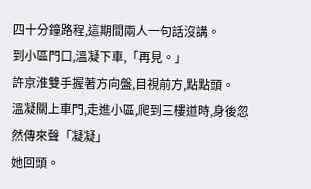四十分鐘路程,這期間兩人一句話沒講。
到小區門口,溫凝下車,「再見。」
許京淮雙手握著方向盤,目視前方,點點頭。
溫凝關上車門,走進小區,爬到三樓道時,身後忽然傳來聲「凝凝」
她回頭。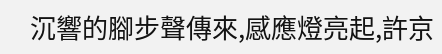沉響的腳步聲傳來,感應燈亮起,許京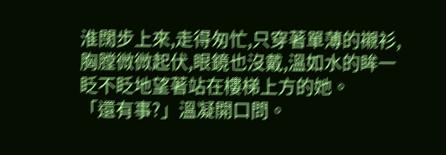淮闊步上來,走得匆忙,只穿著單薄的襯衫,胸膛微微起伏,眼鏡也沒戴,溫如水的眸一眨不眨地望著站在樓梯上方的她。
「還有事?」溫凝開口問。